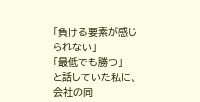「負ける要素が感じられない」
「最低でも勝つ」
と話していた私に、
会社の同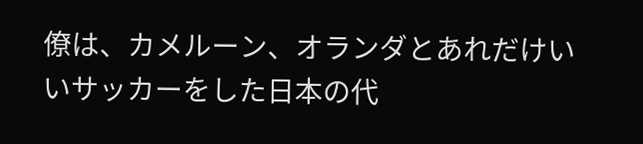僚は、カメルーン、オランダとあれだけいいサッカーをした日本の代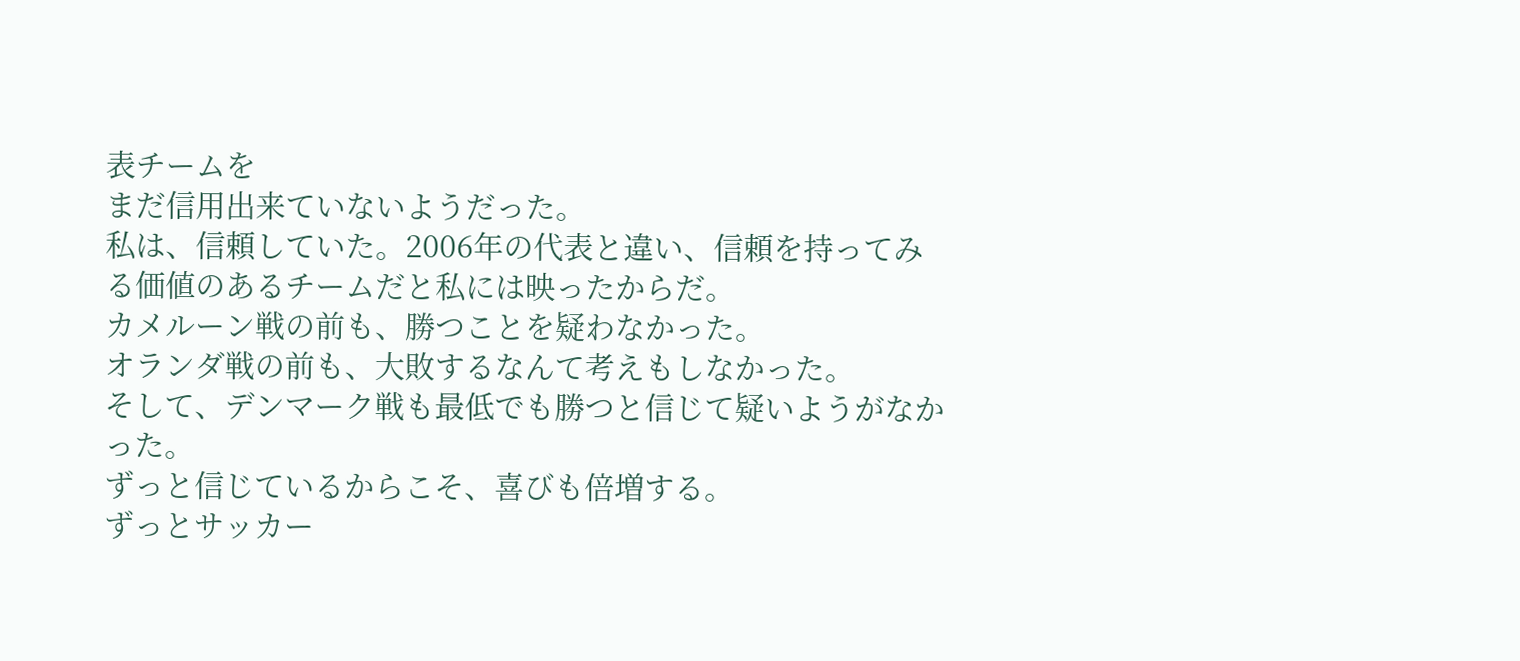表チームを
まだ信用出来ていないようだった。
私は、信頼していた。2006年の代表と違い、信頼を持ってみる価値のあるチームだと私には映ったからだ。
カメルーン戦の前も、勝つことを疑わなかった。
オランダ戦の前も、大敗するなんて考えもしなかった。
そして、デンマーク戦も最低でも勝つと信じて疑いようがなかった。
ずっと信じているからこそ、喜びも倍増する。
ずっとサッカー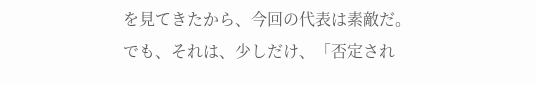を見てきたから、今回の代表は素敵だ。
でも、それは、少しだけ、「否定され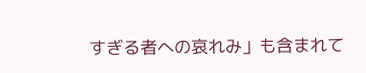すぎる者への哀れみ」も含まれて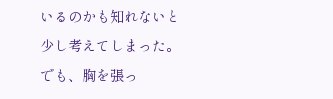いるのかも知れないと
少し考えてしまった。
でも、胸を張っ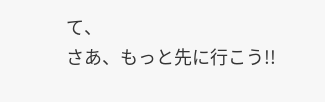て、
さあ、もっと先に行こう!!